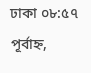ঢাকা ০৮:৫৭ পূর্বাহ্ন,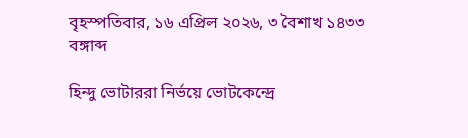বৃহস্পতিবার, ১৬ এপ্রিল ২০২৬, ৩ বৈশাখ ১৪৩৩ বঙ্গাব্দ

হিন্দু ভোটাররা নির্ভয়ে ভোটকেন্দ্রে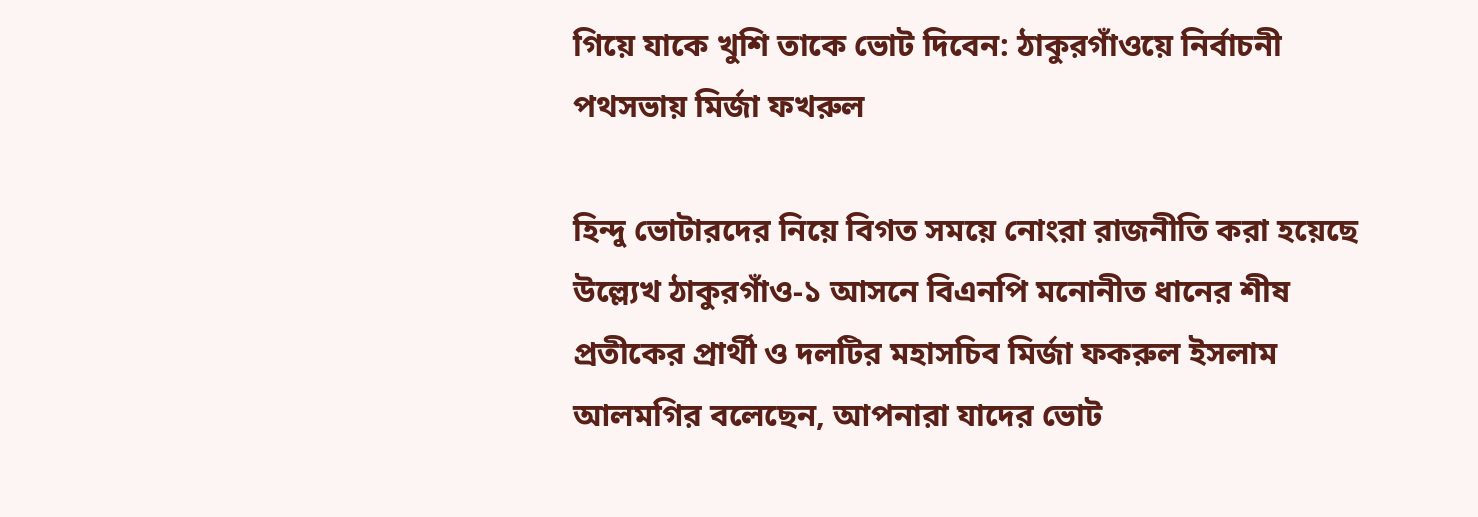গিয়ে যাকে খুশি তাকে ভোট দিবেন: ঠাকুরগাঁওয়ে নির্বাচনী পথসভায় মির্জা ফখরুল

হিন্দু ভোটারদের নিয়ে বিগত সময়ে নোংরা রাজনীতি করা হয়েছে উল্ল্যেখ ঠাকুরগাঁও-১ আসনে বিএনপি মনোনীত ধানের শীষ প্রতীকের প্রার্থী ও দলটির মহাসচিব মির্জা ফকরুল ইসলাম আলমগির বলেছেন, আপনারা যাদের ভোট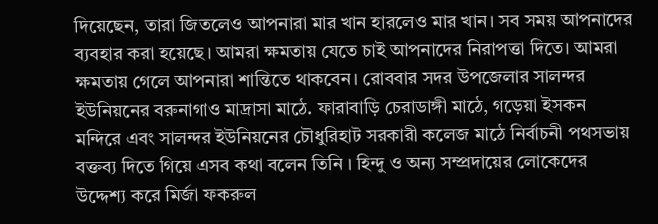দিয়েছেন, তারা জিতলেও আপনারা মার খান হারলেও মার খান। সব সময় আপনাদের ব্যবহার করা হয়েছে। আমরা ক্ষমতায় যেতে চাই আপনাদের নিরাপত্তা দিতে। আমরা ক্ষমতায় গেলে আপনারা শান্তিতে থাকবেন। রোববার সদর উপজেলার সালন্দর ইউনিয়নের বরুনাগাও মাদ্রাসা মাঠে. ফারাবাড়ি চেরাডাঙ্গী মাঠে, গড়েয়া ইসকন মন্দিরে এবং সালন্দর ইউনিয়নের চৌধুরিহাট সরকারী কলেজ মাঠে নির্বাচনী পথসভায় বক্তব্য দিতে গিয়ে এসব কথা বলেন তিনি । হিন্দু ও অন্য সম্প্রদায়ের লোকেদের উদ্দেশ্য করে মির্জা ফকরুল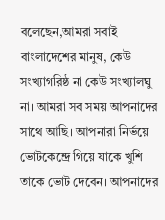বলেছেন,আমরা সবাই বাংলাদেশের মানুষ, কেউ সংখ্যাগরিষ্ঠ না কেউ সংখ্যালঘু না। আমরা সব সময় আপনাদের সাথে আছি। আপনারা নির্ভয়ে ভোটকেন্দ্রে গিয়ে যাকে খুশি তাকে ভোট দেবেন। আপনাদের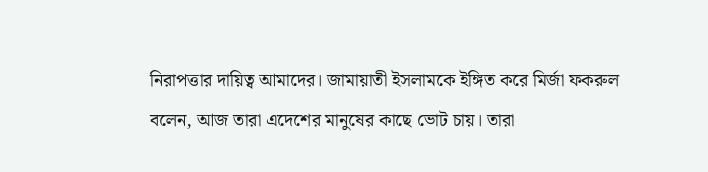নিরাপত্তার দায়িত্ব আমাদের। জামায়াতী ইসলামকে ইঙ্গিত করে মির্জা ফকরুল বলেন, আজ তারা এদেশের মানুষের কাছে ভোট চায়। তারা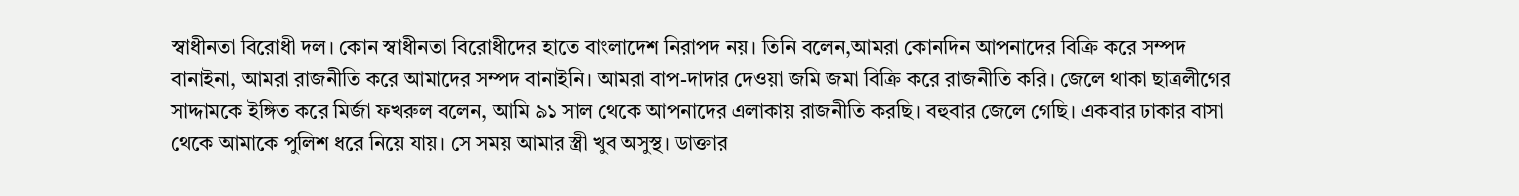স্বাধীনতা বিরোধী দল। কোন স্বাধীনতা বিরোধীদের হাতে বাংলাদেশ নিরাপদ নয়। তিনি বলেন,আমরা কোনদিন আপনাদের বিক্রি করে সম্পদ বানাইনা, আমরা রাজনীতি করে আমাদের সম্পদ বানাইনি। আমরা বাপ-দাদার দেওয়া জমি জমা বিক্রি করে রাজনীতি করি। জেলে থাকা ছাত্রলীগের সাদ্দামকে ইঙ্গিত করে মির্জা ফখরুল বলেন, আমি ৯১ সাল থেকে আপনাদের এলাকায় রাজনীতি করছি। বহুবার জেলে গেছি। একবার ঢাকার বাসা থেকে আমাকে পুলিশ ধরে নিয়ে যায়। সে সময় আমার স্ত্রী খুব অসুস্থ। ডাক্তার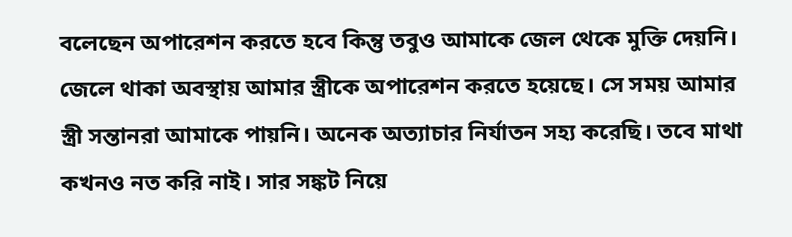বলেছেন অপারেশন করতে হবে কিন্তু তবুও আমাকে জেল থেকে মুক্তি দেয়নি। জেলে থাকা অবস্থায় আমার স্ত্রীকে অপারেশন করতে হয়েছে। সে সময় আমার স্ত্রী সন্তানরা আমাকে পায়নি। অনেক অত্যাচার নির্যাতন সহ্য করেছি। তবে মাথা কখনও নত করি নাই। সার সঙ্কট নিয়ে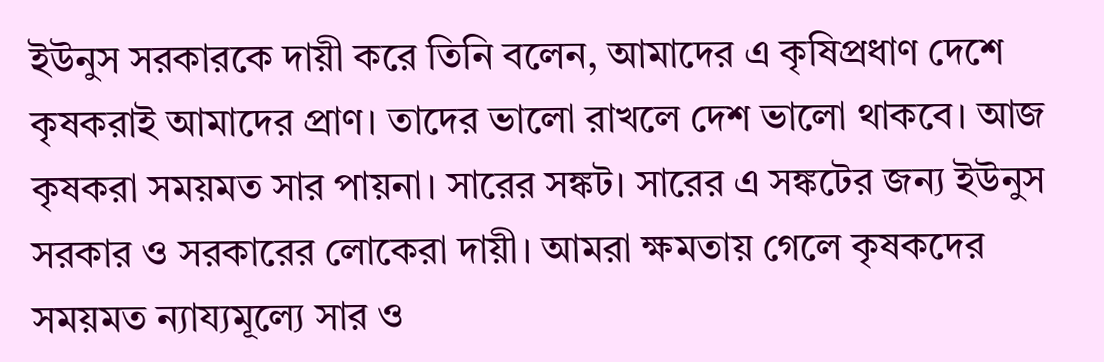ইউনুস সরকারকে দায়ী করে তিনি বলেন, আমাদের এ কৃষিপ্রধাণ দেশে কৃষকরাই আমাদের প্রাণ। তাদের ভালো রাখলে দেশ ভালো থাকবে। আজ কৃষকরা সময়মত সার পায়না। সারের সঙ্কট। সারের এ সঙ্কটের জন্য ইউনুস সরকার ও সরকারের লোকেরা দায়ী। আমরা ক্ষমতায় গেলে কৃষকদের সময়মত ন্যায্যমূল্যে সার ও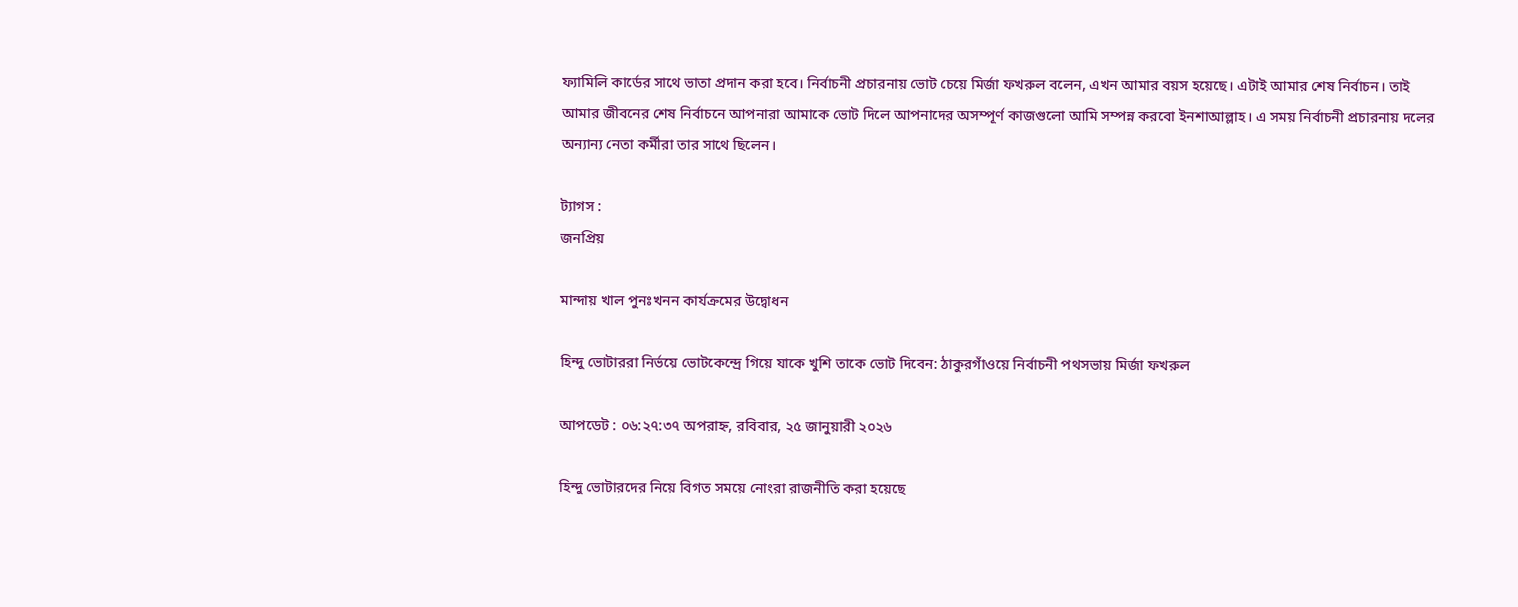ফ্যামিলি কার্ডের সাথে ভাতা প্রদান করা হবে। নির্বাচনী প্রচারনায় ভোট চেয়ে মির্জা ফখরুল বলেন, এখন আমার বয়স হয়েছে। এটাই আমার শেষ নির্বাচন। তাই আমার জীবনের শেষ নির্বাচনে আপনারা আমাকে ভোট দিলে আপনাদের অসম্পূর্ণ কাজগুলো আমি সম্পন্ন করবো ইনশাআল্লাহ। এ সময় নির্বাচনী প্রচারনায় দলের অন্যান্য নেতা কর্মীরা তার সাথে ছিলেন।

ট্যাগস :
জনপ্রিয়

মান্দায় খাল পুনঃখনন কার্যক্রমের উদ্বোধন

হিন্দু ভোটাররা নির্ভয়ে ভোটকেন্দ্রে গিয়ে যাকে খুশি তাকে ভোট দিবেন: ঠাকুরগাঁওয়ে নির্বাচনী পথসভায় মির্জা ফখরুল

আপডেট : ০৬:২৭:৩৭ অপরাহ্ন, রবিবার, ২৫ জানুয়ারী ২০২৬

হিন্দু ভোটারদের নিয়ে বিগত সময়ে নোংরা রাজনীতি করা হয়েছে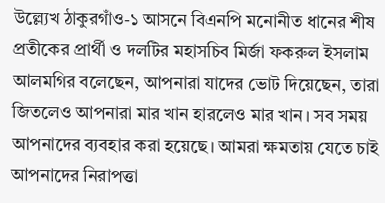উল্ল্যেখ ঠাকুরগাঁও-১ আসনে বিএনপি মনোনীত ধানের শীষ প্রতীকের প্রার্থী ও দলটির মহাসচিব মির্জা ফকরুল ইসলাম আলমগির বলেছেন, আপনারা যাদের ভোট দিয়েছেন, তারা জিতলেও আপনারা মার খান হারলেও মার খান। সব সময় আপনাদের ব্যবহার করা হয়েছে। আমরা ক্ষমতায় যেতে চাই আপনাদের নিরাপত্তা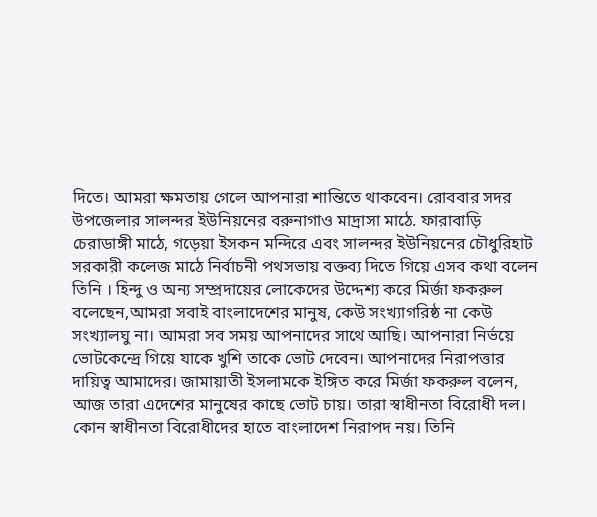দিতে। আমরা ক্ষমতায় গেলে আপনারা শান্তিতে থাকবেন। রোববার সদর উপজেলার সালন্দর ইউনিয়নের বরুনাগাও মাদ্রাসা মাঠে. ফারাবাড়ি চেরাডাঙ্গী মাঠে, গড়েয়া ইসকন মন্দিরে এবং সালন্দর ইউনিয়নের চৌধুরিহাট সরকারী কলেজ মাঠে নির্বাচনী পথসভায় বক্তব্য দিতে গিয়ে এসব কথা বলেন তিনি । হিন্দু ও অন্য সম্প্রদায়ের লোকেদের উদ্দেশ্য করে মির্জা ফকরুল বলেছেন,আমরা সবাই বাংলাদেশের মানুষ, কেউ সংখ্যাগরিষ্ঠ না কেউ সংখ্যালঘু না। আমরা সব সময় আপনাদের সাথে আছি। আপনারা নির্ভয়ে ভোটকেন্দ্রে গিয়ে যাকে খুশি তাকে ভোট দেবেন। আপনাদের নিরাপত্তার দায়িত্ব আমাদের। জামায়াতী ইসলামকে ইঙ্গিত করে মির্জা ফকরুল বলেন, আজ তারা এদেশের মানুষের কাছে ভোট চায়। তারা স্বাধীনতা বিরোধী দল। কোন স্বাধীনতা বিরোধীদের হাতে বাংলাদেশ নিরাপদ নয়। তিনি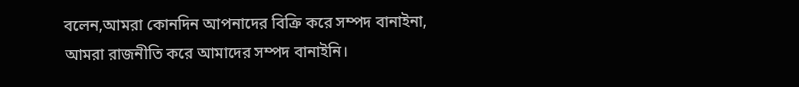বলেন,আমরা কোনদিন আপনাদের বিক্রি করে সম্পদ বানাইনা, আমরা রাজনীতি করে আমাদের সম্পদ বানাইনি।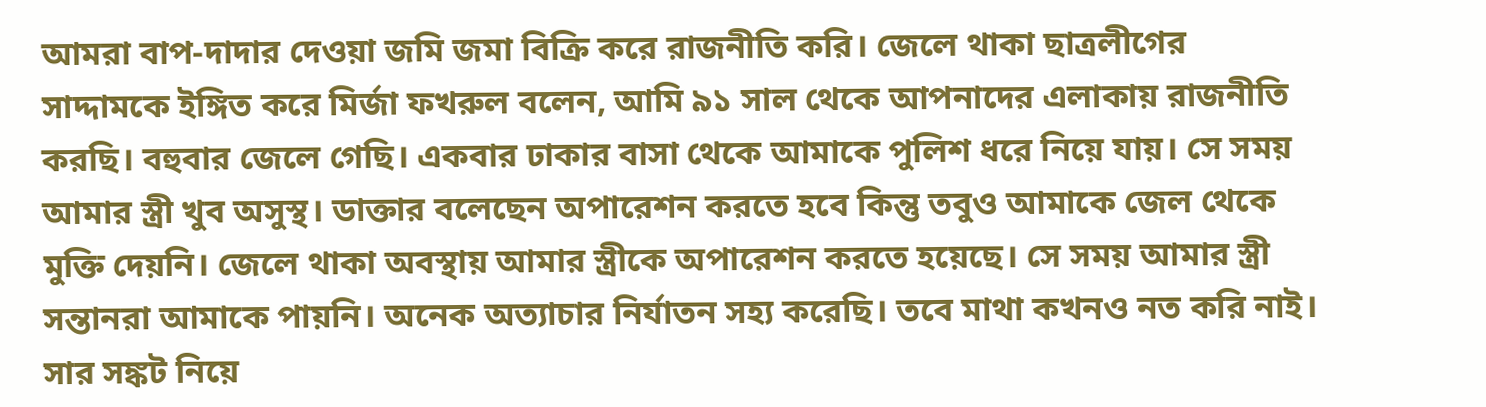আমরা বাপ-দাদার দেওয়া জমি জমা বিক্রি করে রাজনীতি করি। জেলে থাকা ছাত্রলীগের সাদ্দামকে ইঙ্গিত করে মির্জা ফখরুল বলেন, আমি ৯১ সাল থেকে আপনাদের এলাকায় রাজনীতি করছি। বহুবার জেলে গেছি। একবার ঢাকার বাসা থেকে আমাকে পুলিশ ধরে নিয়ে যায়। সে সময় আমার স্ত্রী খুব অসুস্থ। ডাক্তার বলেছেন অপারেশন করতে হবে কিন্তু তবুও আমাকে জেল থেকে মুক্তি দেয়নি। জেলে থাকা অবস্থায় আমার স্ত্রীকে অপারেশন করতে হয়েছে। সে সময় আমার স্ত্রী সন্তানরা আমাকে পায়নি। অনেক অত্যাচার নির্যাতন সহ্য করেছি। তবে মাথা কখনও নত করি নাই। সার সঙ্কট নিয়ে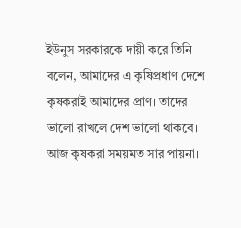ইউনুস সরকারকে দায়ী করে তিনি বলেন, আমাদের এ কৃষিপ্রধাণ দেশে কৃষকরাই আমাদের প্রাণ। তাদের ভালো রাখলে দেশ ভালো থাকবে। আজ কৃষকরা সময়মত সার পায়না।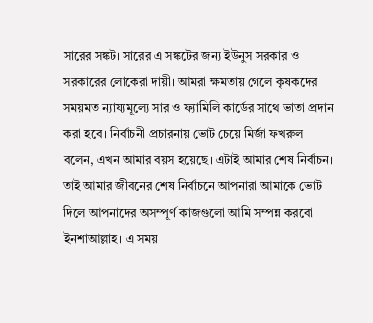সারের সঙ্কট। সারের এ সঙ্কটের জন্য ইউনুস সরকার ও সরকারের লোকেরা দায়ী। আমরা ক্ষমতায় গেলে কৃষকদের সময়মত ন্যায্যমূল্যে সার ও ফ্যামিলি কার্ডের সাথে ভাতা প্রদান করা হবে। নির্বাচনী প্রচারনায় ভোট চেয়ে মির্জা ফখরুল বলেন, এখন আমার বয়স হয়েছে। এটাই আমার শেষ নির্বাচন। তাই আমার জীবনের শেষ নির্বাচনে আপনারা আমাকে ভোট দিলে আপনাদের অসম্পূর্ণ কাজগুলো আমি সম্পন্ন করবো ইনশাআল্লাহ। এ সময়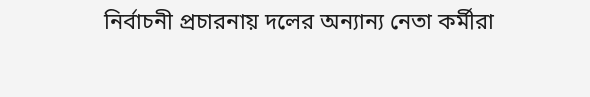নির্বাচনী প্রচারনায় দলের অন্যান্য নেতা কর্মীরা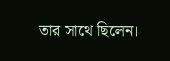তার সাথে ছিলেন।